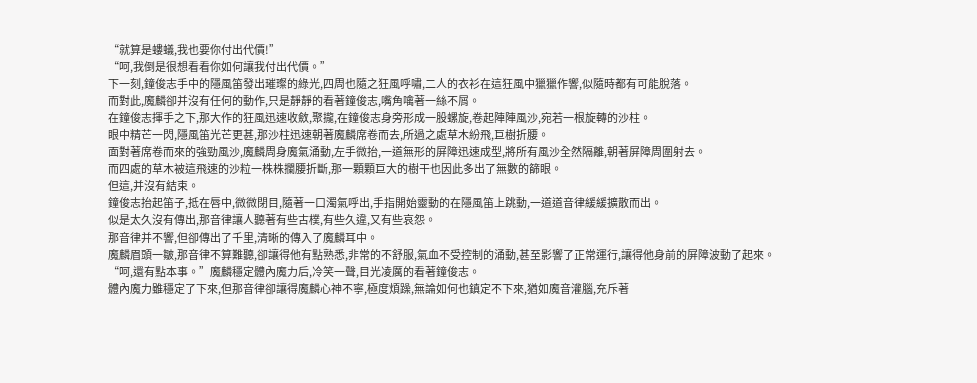“就算是螻蟻,我也要你付出代價!”
“呵,我倒是很想看看你如何讓我付出代價。”
下一刻,鐘俊志手中的隱風笛發出璀璨的綠光,四周也隨之狂風呼嘯,二人的衣衫在這狂風中獵獵作響,似隨時都有可能脫落。
而對此,魔麟卻并沒有任何的動作,只是靜靜的看著鐘俊志,嘴角噙著一絲不屑。
在鐘俊志揮手之下,那大作的狂風迅速收斂,聚攏,在鐘俊志身旁形成一股螺旋,卷起陣陣風沙,宛若一根旋轉的沙柱。
眼中精芒一閃,隱風笛光芒更甚,那沙柱迅速朝著魔麟席卷而去,所過之處草木紛飛,巨樹折腰。
面對著席卷而來的強勁風沙,魔麟周身魔氣涌動,左手微抬,一道無形的屏障迅速成型,將所有風沙全然隔離,朝著屏障周圍射去。
而四處的草木被這飛速的沙粒一株株攔腰折斷,那一顆顆巨大的樹干也因此多出了無數的篩眼。
但這,并沒有結束。
鐘俊志抬起笛子,抵在唇中,微微閉目,隨著一口濁氣呼出,手指開始靈動的在隱風笛上跳動,一道道音律緩緩擴散而出。
似是太久沒有傳出,那音律讓人聽著有些古樸,有些久違,又有些哀怨。
那音律并不響,但卻傳出了千里,清晰的傳入了魔麟耳中。
魔麟眉頭一皺,那音律不算難聽,卻讓得他有點熟悉,非常的不舒服,氣血不受控制的涌動,甚至影響了正常運行,讓得他身前的屏障波動了起來。
“呵,還有點本事。”魔麟穩定體內魔力后,冷笑一聲,目光凌厲的看著鐘俊志。
體內魔力雖穩定了下來,但那音律卻讓得魔麟心神不寧,極度煩躁,無論如何也鎮定不下來,猶如魔音灌腦,充斥著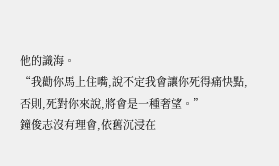他的識海。
“我勸你馬上住嘴,說不定我會讓你死得痛快點,否則,死對你來說,將會是一種奢望。”
鐘俊志沒有理會,依舊沉浸在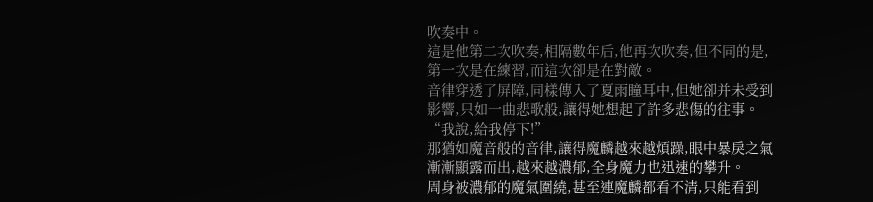吹奏中。
這是他第二次吹奏,相隔數年后,他再次吹奏,但不同的是,第一次是在練習,而這次卻是在對敵。
音律穿透了屏障,同樣傳入了夏雨瞳耳中,但她卻并未受到影響,只如一曲悲歌般,讓得她想起了許多悲傷的往事。
“我說,給我停下!”
那猶如魔音般的音律,讓得魔麟越來越煩躁,眼中暴戾之氣漸漸顯露而出,越來越濃郁,全身魔力也迅速的攀升。
周身被濃郁的魔氣圍繞,甚至連魔麟都看不清,只能看到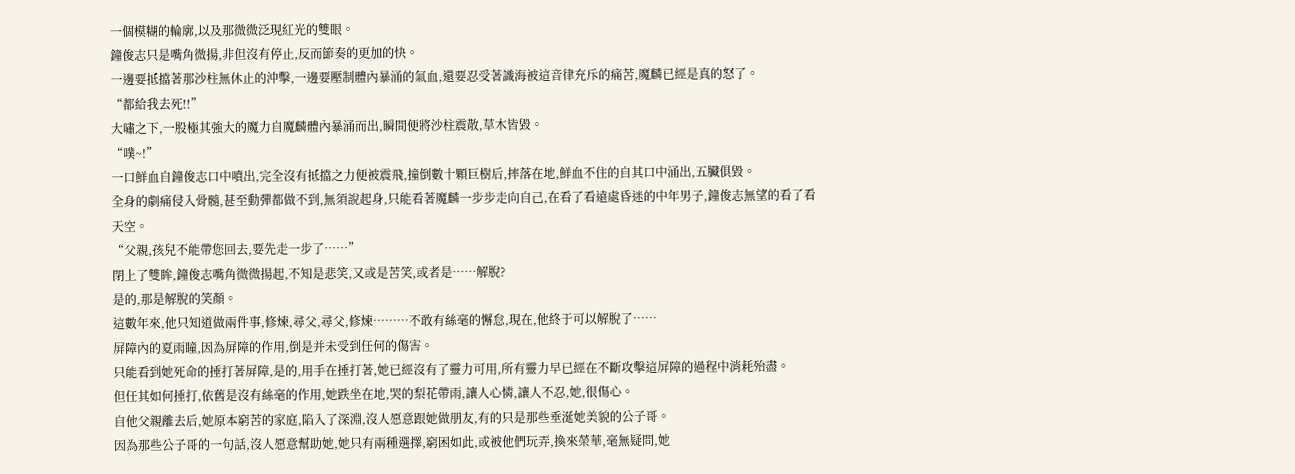一個模糊的輪廓,以及那微微泛現紅光的雙眼。
鐘俊志只是嘴角微揚,非但沒有停止,反而節奏的更加的快。
一邊要抵擋著那沙柱無休止的沖擊,一邊要壓制體內暴涌的氣血,還要忍受著識海被這音律充斥的痛苦,魔麟已經是真的怒了。
“都給我去死!!”
大嘯之下,一股極其強大的魔力自魔麟體內暴涌而出,瞬間便將沙柱震散,草木皆毀。
“噗~!”
一口鮮血自鐘俊志口中噴出,完全沒有抵擋之力便被震飛,撞倒數十顆巨樹后,摔落在地,鮮血不住的自其口中涌出,五臟俱毀。
全身的劇痛侵入骨髓,甚至動彈都做不到,無須說起身,只能看著魔麟一步步走向自己,在看了看遠處昏迷的中年男子,鐘俊志無望的看了看天空。
“父親,孩兒不能帶您回去,要先走一步了……”
閉上了雙眸,鐘俊志嘴角微微揚起,不知是悲笑,又或是苦笑,或者是……解脫?
是的,那是解脫的笑顏。
這數年來,他只知道做兩件事,修煉,尋父,尋父,修煉………不敢有絲毫的懈怠,現在,他終于可以解脫了……
屏障內的夏雨瞳,因為屏障的作用,倒是并未受到任何的傷害。
只能看到她死命的捶打著屏障,是的,用手在捶打著,她已經沒有了靈力可用,所有靈力早已經在不斷攻擊這屏障的過程中消耗殆盡。
但任其如何捶打,依舊是沒有絲毫的作用,她跌坐在地,哭的梨花帶雨,讓人心憐,讓人不忍,她,很傷心。
自他父親離去后,她原本窮苦的家庭,陷入了深淵,沒人愿意跟她做朋友,有的只是那些垂涎她美貌的公子哥。
因為那些公子哥的一句話,沒人愿意幫助她,她只有兩種選擇,窮困如此,或被他們玩弄,換來榮華,毫無疑問,她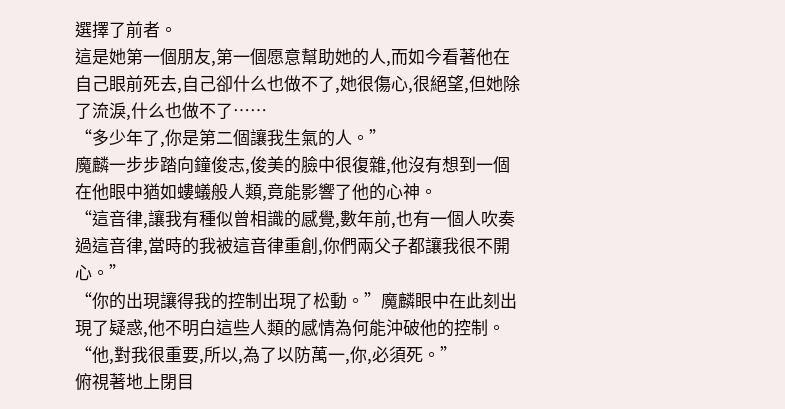選擇了前者。
這是她第一個朋友,第一個愿意幫助她的人,而如今看著他在自己眼前死去,自己卻什么也做不了,她很傷心,很絕望,但她除了流淚,什么也做不了……
“多少年了,你是第二個讓我生氣的人。”
魔麟一步步踏向鐘俊志,俊美的臉中很復雜,他沒有想到一個在他眼中猶如螻蟻般人類,竟能影響了他的心神。
“這音律,讓我有種似曾相識的感覺,數年前,也有一個人吹奏過這音律,當時的我被這音律重創,你們兩父子都讓我很不開心。”
“你的出現讓得我的控制出現了松動。”魔麟眼中在此刻出現了疑惑,他不明白這些人類的感情為何能沖破他的控制。
“他,對我很重要,所以,為了以防萬一,你,必須死。”
俯視著地上閉目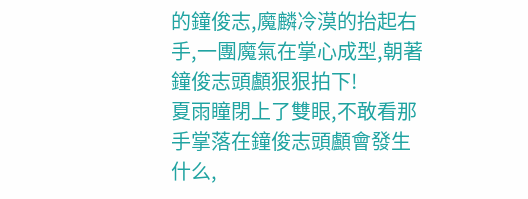的鐘俊志,魔麟冷漠的抬起右手,一團魔氣在掌心成型,朝著鐘俊志頭顱狠狠拍下!
夏雨瞳閉上了雙眼,不敢看那手掌落在鐘俊志頭顱會發生什么,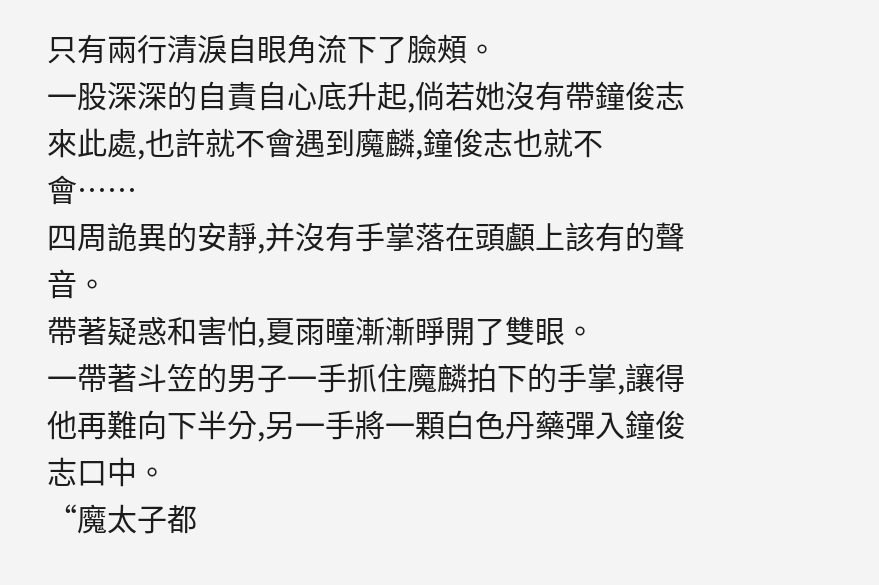只有兩行清淚自眼角流下了臉頰。
一股深深的自責自心底升起,倘若她沒有帶鐘俊志來此處,也許就不會遇到魔麟,鐘俊志也就不會……
四周詭異的安靜,并沒有手掌落在頭顱上該有的聲音。
帶著疑惑和害怕,夏雨瞳漸漸睜開了雙眼。
一帶著斗笠的男子一手抓住魔麟拍下的手掌,讓得他再難向下半分,另一手將一顆白色丹藥彈入鐘俊志口中。
“魔太子都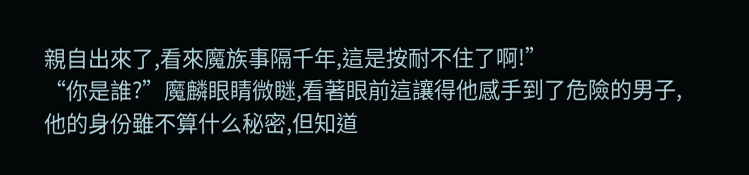親自出來了,看來魔族事隔千年,這是按耐不住了啊!”
“你是誰?”魔麟眼睛微瞇,看著眼前這讓得他感手到了危險的男子,他的身份雖不算什么秘密,但知道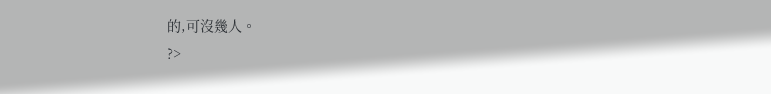的,可沒幾人。
?>